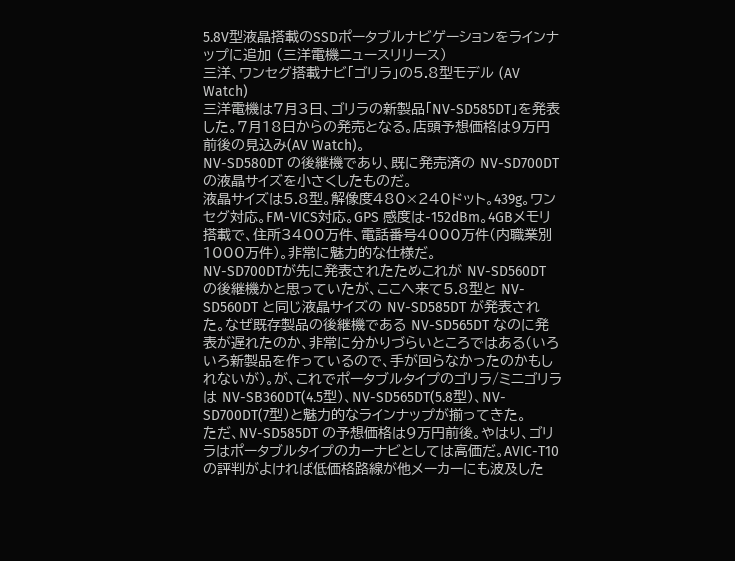5.8V型液晶搭載のSSDポータブルナビゲーションをラインナップに追加 (三洋電機ニュースリリース)
三洋、ワンセグ搭載ナビ「ゴリラ」の5.8型モデル (AV Watch)
三洋電機は7月3日、ゴリラの新製品「NV-SD585DT」を発表した。7月18日からの発売となる。店頭予想価格は9万円前後の見込み(AV Watch)。
NV-SD580DT の後継機であり、既に発売済の NV-SD700DT の液晶サイズを小さくしたものだ。
液晶サイズは5.8型。解像度480×240ドット。439g。ワンセグ対応。FM-VICS対応。GPS 感度は-152dBm。4GBメモリ搭載で、住所3400万件、電話番号4000万件(内職業別1000万件)。非常に魅力的な仕様だ。
NV-SD700DTが先に発表されたためこれが NV-SD560DT の後継機かと思っていたが、ここへ来て5.8型と NV-SD560DT と同じ液晶サイズの NV-SD585DT が発表された。なぜ既存製品の後継機である NV-SD565DT なのに発表が遅れたのか、非常に分かりづらいところではある(いろいろ新製品を作っているので、手が回らなかったのかもしれないが)。が、これでポータブルタイプのゴリラ/ミニゴリラは NV-SB360DT(4.5型)、NV-SD565DT(5.8型)、NV-SD700DT(7型)と魅力的なラインナップが揃ってきた。
ただ、NV-SD585DT の予想価格は9万円前後。やはり、ゴリラはポータブルタイプのカーナビとしては高価だ。AVIC-T10 の評判がよければ低価格路線が他メーカーにも波及した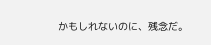かもしれないのに、残念だ。